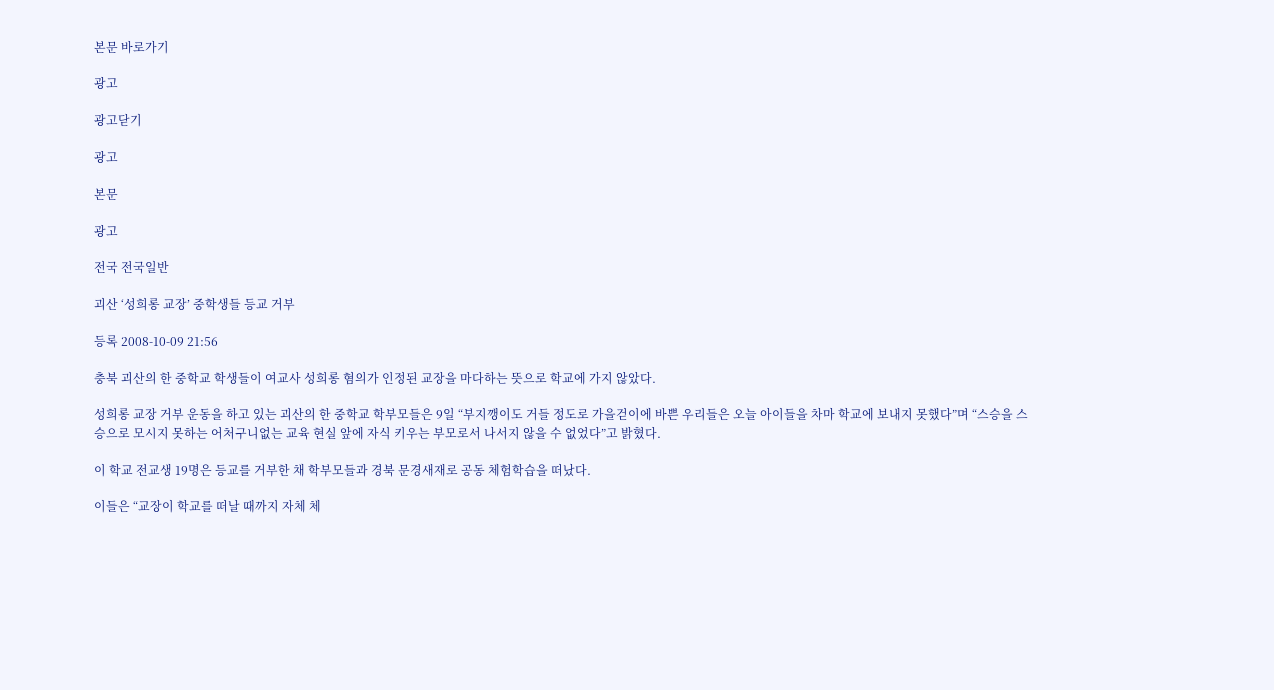본문 바로가기

광고

광고닫기

광고

본문

광고

전국 전국일반

괴산 ‘성희롱 교장’ 중학생들 등교 거부

등록 2008-10-09 21:56

충북 괴산의 한 중학교 학생들이 여교사 성희롱 혐의가 인정된 교장을 마다하는 뜻으로 학교에 가지 않았다.

성희롱 교장 거부 운동을 하고 있는 괴산의 한 중학교 학부모들은 9일 “부지깽이도 거들 정도로 가을걷이에 바쁜 우리들은 오늘 아이들을 차마 학교에 보내지 못했다”며 “스승을 스승으로 모시지 못하는 어처구니없는 교육 현실 앞에 자식 키우는 부모로서 나서지 않을 수 없었다”고 밝혔다.

이 학교 전교생 19명은 등교를 거부한 채 학부모들과 경북 문경새재로 공동 체험학습을 떠났다.

이들은 “교장이 학교를 떠날 때까지 자체 체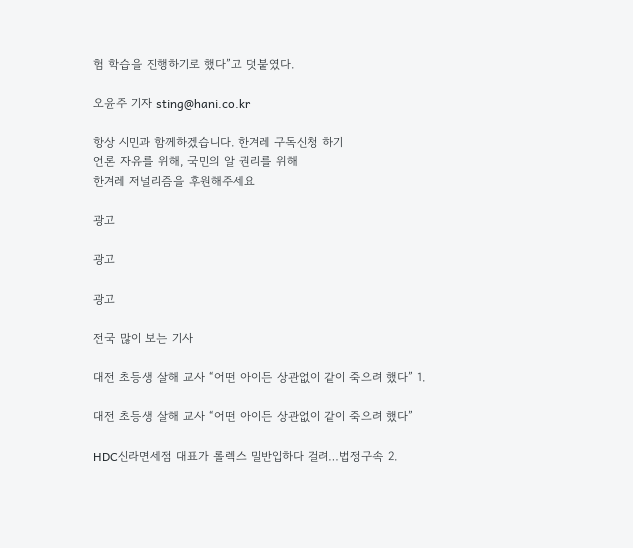험 학습을 진행하기로 했다”고 덧붙였다.

오윤주 기자 sting@hani.co.kr

항상 시민과 함께하겠습니다. 한겨레 구독신청 하기
언론 자유를 위해, 국민의 알 권리를 위해
한겨레 저널리즘을 후원해주세요

광고

광고

광고

전국 많이 보는 기사

대전 초등생 살해 교사 “어떤 아이든 상관없이 같이 죽으려 했다” 1.

대전 초등생 살해 교사 “어떤 아이든 상관없이 같이 죽으려 했다”

HDC신라면세점 대표가 롤렉스 밀반입하다 걸려…법정구속 2.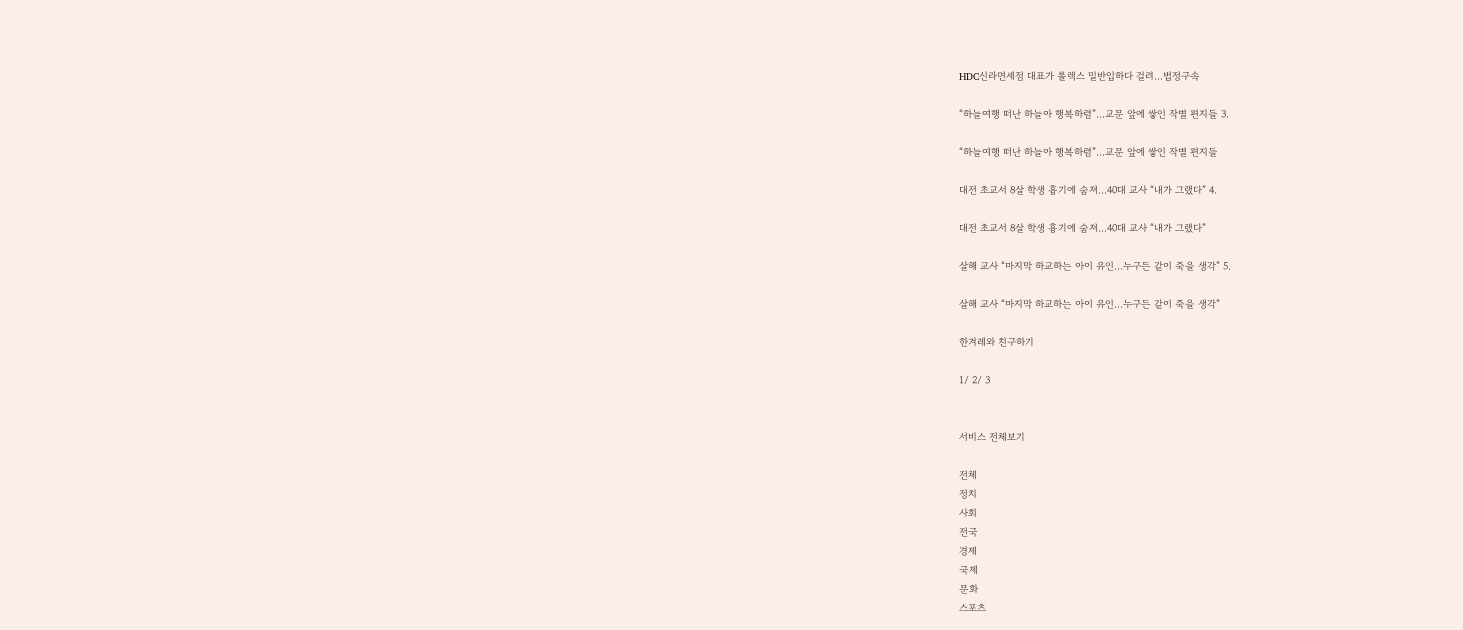HDC신라면세점 대표가 롤렉스 밀반입하다 걸려…법정구속

“하늘여행 떠난 하늘아 행복하렴”…교문 앞에 쌓인 작별 편지들 3.

“하늘여행 떠난 하늘아 행복하렴”…교문 앞에 쌓인 작별 편지들

대전 초교서 8살 학생 흉기에 숨져…40대 교사 “내가 그랬다” 4.

대전 초교서 8살 학생 흉기에 숨져…40대 교사 “내가 그랬다”

살해 교사 “마지막 하교하는 아이 유인…누구든 같이 죽을 생각” 5.

살해 교사 “마지막 하교하는 아이 유인…누구든 같이 죽을 생각”

한겨레와 친구하기

1/ 2/ 3


서비스 전체보기

전체
정치
사회
전국
경제
국제
문화
스포츠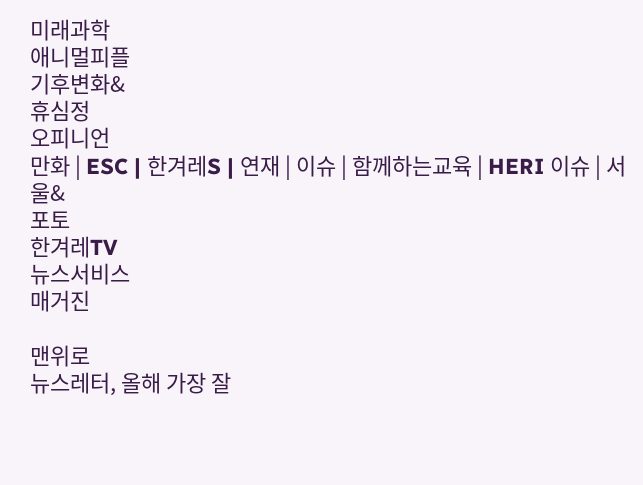미래과학
애니멀피플
기후변화&
휴심정
오피니언
만화 | ESC | 한겨레S | 연재 | 이슈 | 함께하는교육 | HERI 이슈 | 서울&
포토
한겨레TV
뉴스서비스
매거진

맨위로
뉴스레터, 올해 가장 잘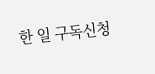한 일 구독신청